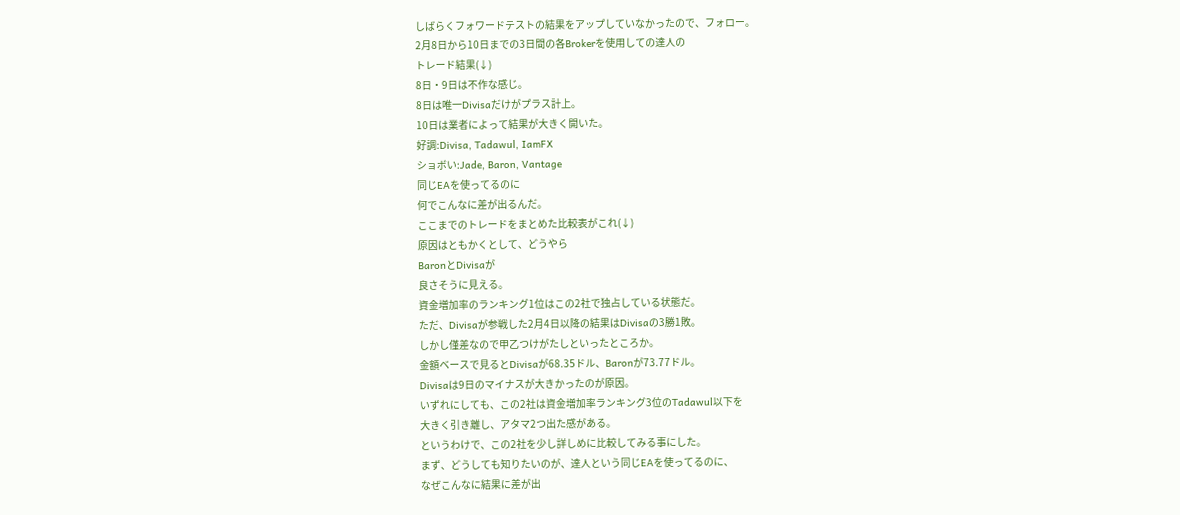しばらくフォワードテストの結果をアップしていなかったので、フォロー。
2月8日から10日までの3日間の各Brokerを使用しての達人の
トレード結果(↓)
8日・9日は不作な感じ。
8日は唯一Divisaだけがプラス計上。
10日は業者によって結果が大きく開いた。
好調:Divisa, Tadawul, IamFX
ショボい:Jade, Baron, Vantage
同じEAを使ってるのに
何でこんなに差が出るんだ。
ここまでのトレードをまとめた比較表がこれ(↓)
原因はともかくとして、どうやら
BaronとDivisaが
良さそうに見える。
資金増加率のランキング1位はこの2社で独占している状態だ。
ただ、Divisaが参戦した2月4日以降の結果はDivisaの3勝1敗。
しかし僅差なので甲乙つけがたしといったところか。
金額ベースで見るとDivisaが68.35ドル、Baronが73.77ドル。
Divisaは9日のマイナスが大きかったのが原因。
いずれにしても、この2社は資金増加率ランキング3位のTadawul以下を
大きく引き離し、アタマ2つ出た感がある。
というわけで、この2社を少し詳しめに比較してみる事にした。
まず、どうしても知りたいのが、達人という同じEAを使ってるのに、
なぜこんなに結果に差が出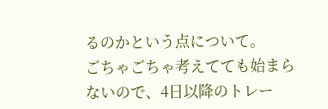るのかという点について。
ごちゃごちゃ考えてても始まらないので、4日以降のトレー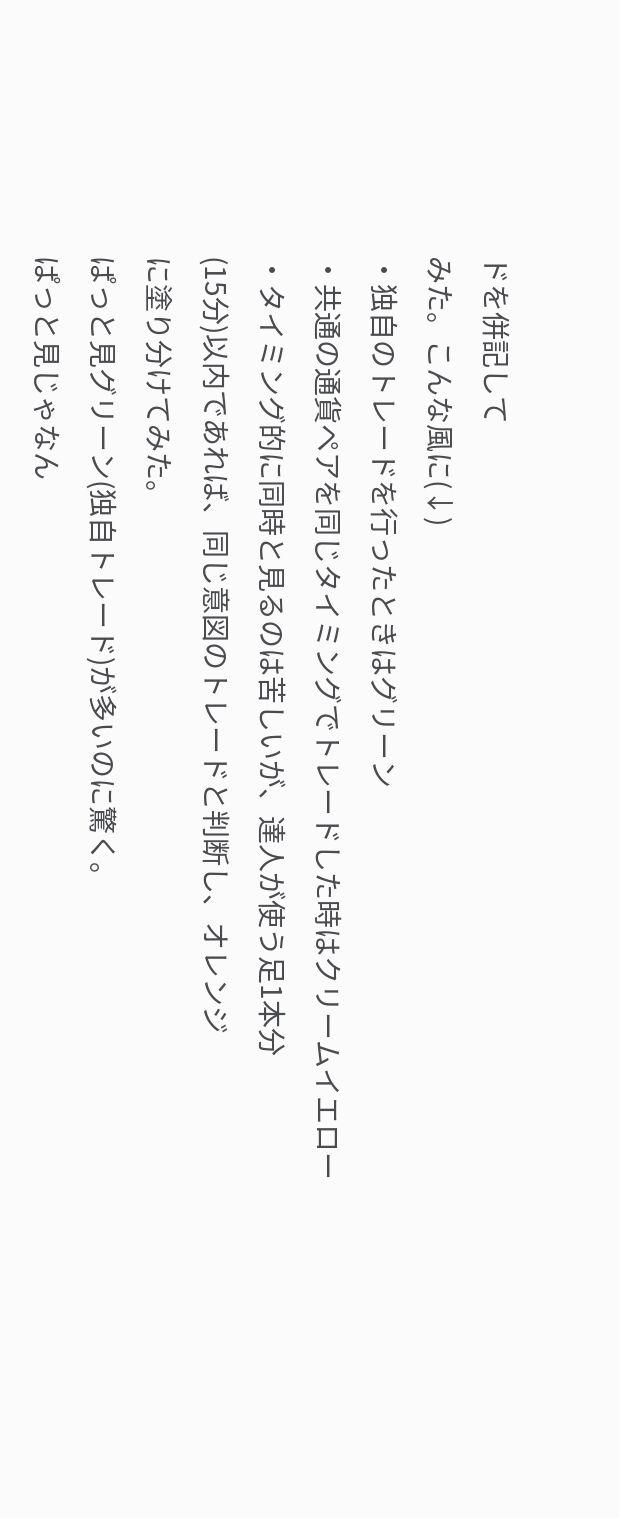ドを併記して
みた。こんな風に(↓)
・独自のトレードを行ったときはグリーン
・共通の通貨ペアを同じタイミングでトレードした時はクリームイエロー
・タイミング的に同時と見るのは苦しいが、達人が使う足1本分
(15分)以内であれば、同じ意図のトレードと判断し、オレンジ
に塗り分けてみた。
ぱっと見グリーン(独自トレード)が多いのに驚く。
ぱっと見じゃなん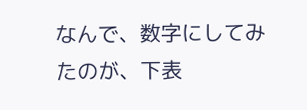なんで、数字にしてみたのが、下表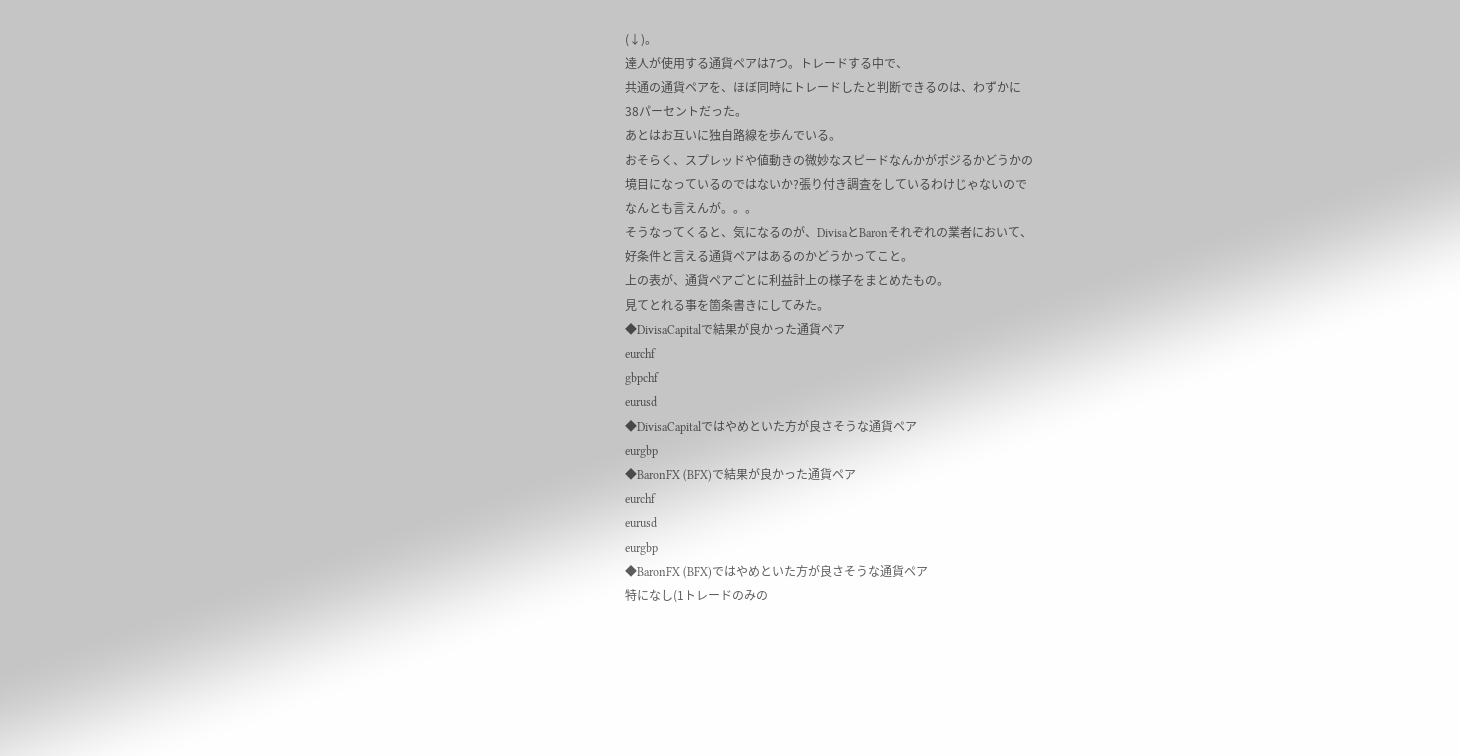(↓)。
達人が使用する通貨ペアは7つ。トレードする中で、
共通の通貨ペアを、ほぼ同時にトレードしたと判断できるのは、わずかに
38パーセントだった。
あとはお互いに独自路線を歩んでいる。
おそらく、スプレッドや値動きの微妙なスピードなんかがポジるかどうかの
境目になっているのではないか?張り付き調査をしているわけじゃないので
なんとも言えんが。。。
そうなってくると、気になるのが、DivisaとBaronそれぞれの業者において、
好条件と言える通貨ペアはあるのかどうかってこと。
上の表が、通貨ペアごとに利益計上の様子をまとめたもの。
見てとれる事を箇条書きにしてみた。
◆DivisaCapitalで結果が良かった通貨ペア
eurchf
gbpchf
eurusd
◆DivisaCapitalではやめといた方が良さそうな通貨ペア
eurgbp
◆BaronFX (BFX)で結果が良かった通貨ペア
eurchf
eurusd
eurgbp
◆BaronFX (BFX)ではやめといた方が良さそうな通貨ペア
特になし(1トレードのみの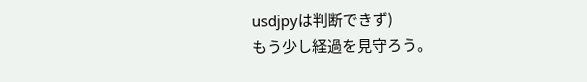usdjpyは判断できず)
もう少し経過を見守ろう。